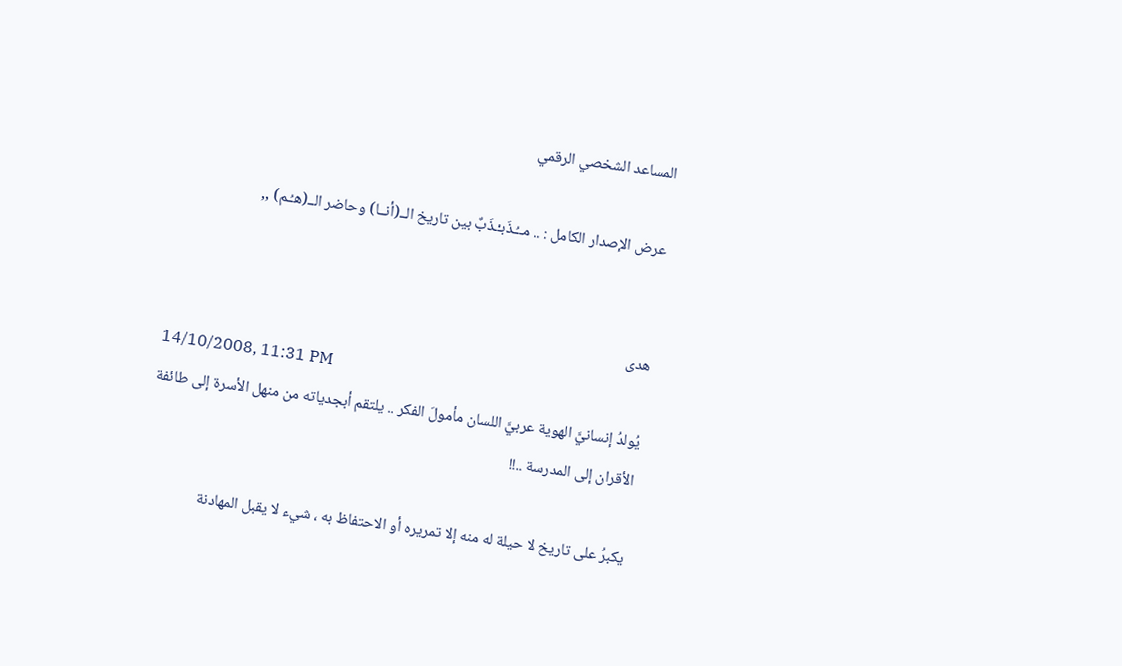المساعد الشخصي الرقمي

عرض الإصدار الكامل : .. مــُـذَبـْـذَبٌ بين تاريخ الــ(أنــا) وحاضر الــ(هـُـم) ,,


هدى
14/10/2008, 11:31 PM
يُولدُ إنسانيَّ الهوية عربيَّ اللسان مأمولَ الفكر .. يلتقم أبجدياته من منهل الأسرة إلى طائفة الأقران إلى المدرسة ..!!

يكبرُ على تاريخ لا حيلة له منه إلا تمريره أو الاحتفاظ به ، شيء لا يقبل المهادنة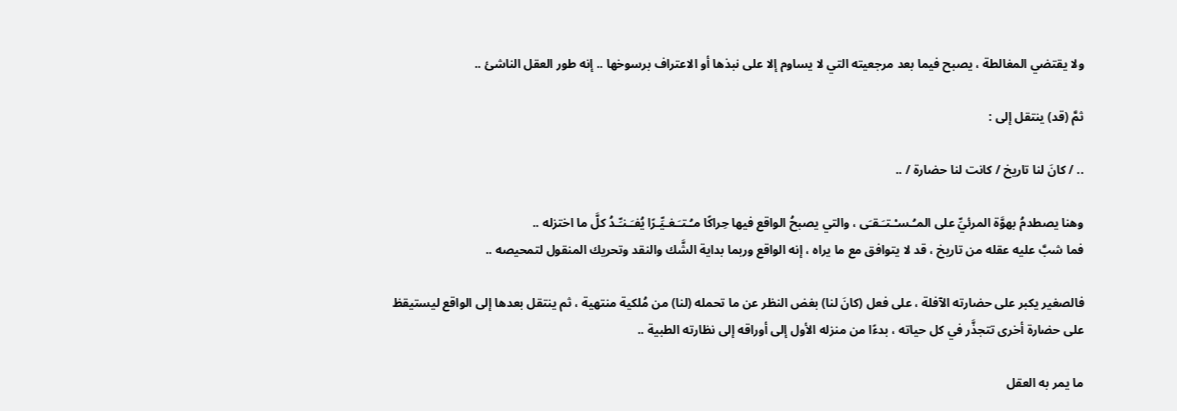ولا يقتضي المغالطة ، يصبح فيما بعد مرجعيته التي لا يساوم إلا على نبذها أو الاعتراف برسوخها .. إنه طور العقل الناشئ ..

ثمَّ (قد) ينتقل إلى :

.. / كانَ لنا تاريخ / كانت لنا حضارة / ..

وهنا يصطدمُ بهوَّة المرئيِّ على المـُـسـْـتـَـقـَى ، والتي يصبحُ الواقع فيها حِراكًا مـُـتـَـغـيِّـرًا يُفـَـنـِّـدُ كلَّ ما اختزله ..
فما شبَّ عليه عقله من تاريخ ، قد لا يتوافق مع ما يراه ، إنه الواقع وربما بداية الشَّك والنقد وتحريك المنقول لتمحيصه ..

فالصغير يكبر على حضارته الآفلة ، على فعل (كانَ لنا) بغض النظر عن ما تحمله (لنا) من مُلكية منتهية ، ثم ينتقل بعدها إلى الواقع ليستيقظ على حضارة أخرى تتجذَّر في كل حياته ، بدءًا من منزله الأول إلى أوراقه إلى نظارته الطبية ..

ما يمر به العقل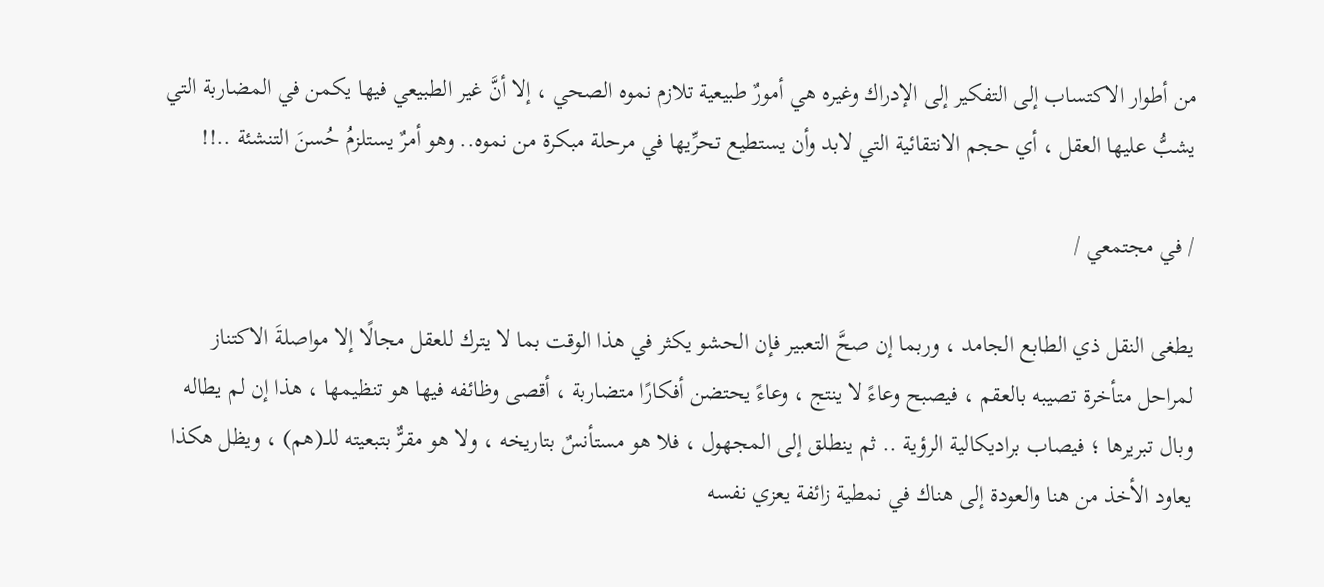من أطوار الاكتساب إلى التفكير إلى الإدراك وغيره هي أمورٌ طبيعية تلازم نموه الصحي ، إلا أنَّ غير الطبيعي فيها يكمن في المضاربة التي يشبُّ عليها العقل ، أي حجم الانتقائية التي لابد وأن يستطيع تحرِّيها في مرحلة مبكرة من نموه.. وهو أمرٌ يستلزمُ حُسنَ التنشئة ..!!

/ في مجتمعي /

يطغى النقل ذي الطابع الجامد ، وربما إن صحَّ التعبير فإن الحشو يكثر في هذا الوقت بما لا يترك للعقل مجالًا إلا مواصلةَ الاكتناز لمراحل متأخرة تصيبه بالعقم ، فيصبح وعاءً لا ينتج ، وعاءً يحتضن أفكارًا متضاربة ، أقصى وظائفه فيها هو تنظيمها ، هذا إن لم يطاله وبال تبريرها ؛ فيصاب براديكالية الرؤية .. ثم ينطلق إلى المجهول ، فلا هو مستأنسٌ بتاريخه ، ولا هو مقرٌّ بتبعيته للــ(هم) ، ويظل هكذا يعاود الأخذ من هنا والعودة إلى هناك في نمطية زائفة يعزي نفسه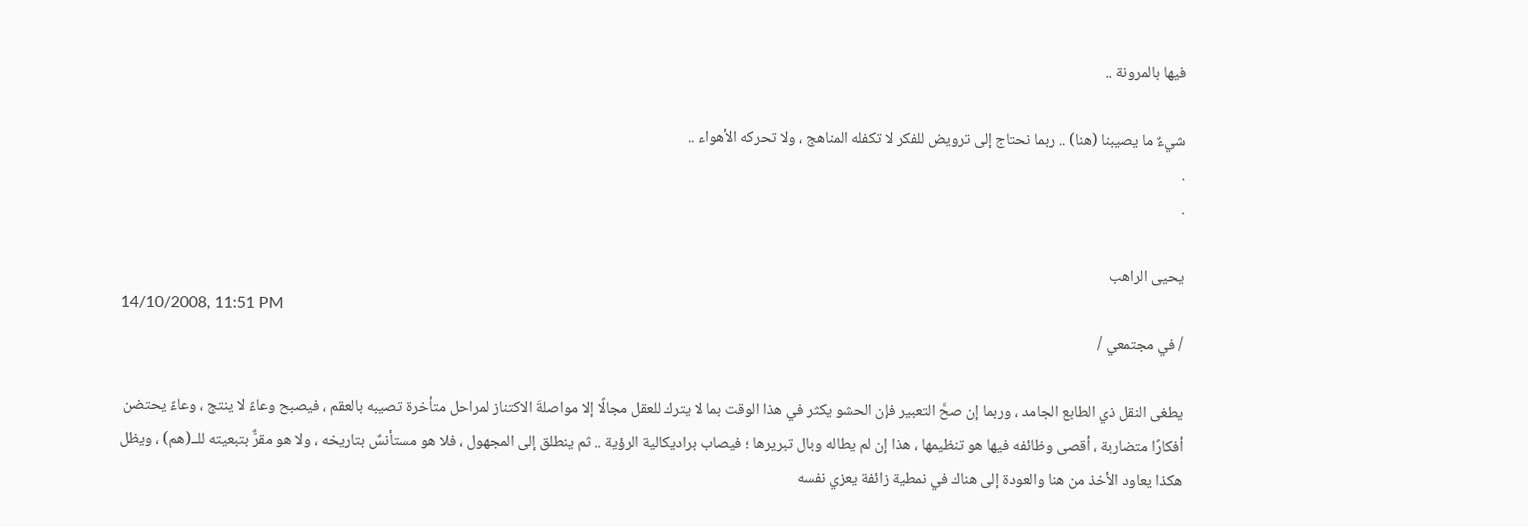فيها بالمرونة ..

شيءٌ ما يصيبنا (هنا) .. ربما نحتاج إلى ترويض للفكر لا تكفله المناهج ، ولا تحركه الأهواء ..
.
.

يحيى الراهب
14/10/2008, 11:51 PM
/ في مجتمعي /

يطغى النقل ذي الطابع الجامد ، وربما إن صحَّ التعبير فإن الحشو يكثر في هذا الوقت بما لا يترك للعقل مجالًا إلا مواصلةَ الاكتناز لمراحل متأخرة تصيبه بالعقم ، فيصبح وعاءً لا ينتج ، وعاءً يحتضن أفكارًا متضاربة ، أقصى وظائفه فيها هو تنظيمها ، هذا إن لم يطاله وبال تبريرها ؛ فيصاب براديكالية الرؤية .. ثم ينطلق إلى المجهول ، فلا هو مستأنسٌ بتاريخه ، ولا هو مقرٌّ بتبعيته للــ(هم) ، ويظل هكذا يعاود الأخذ من هنا والعودة إلى هناك في نمطية زائفة يعزي نفسه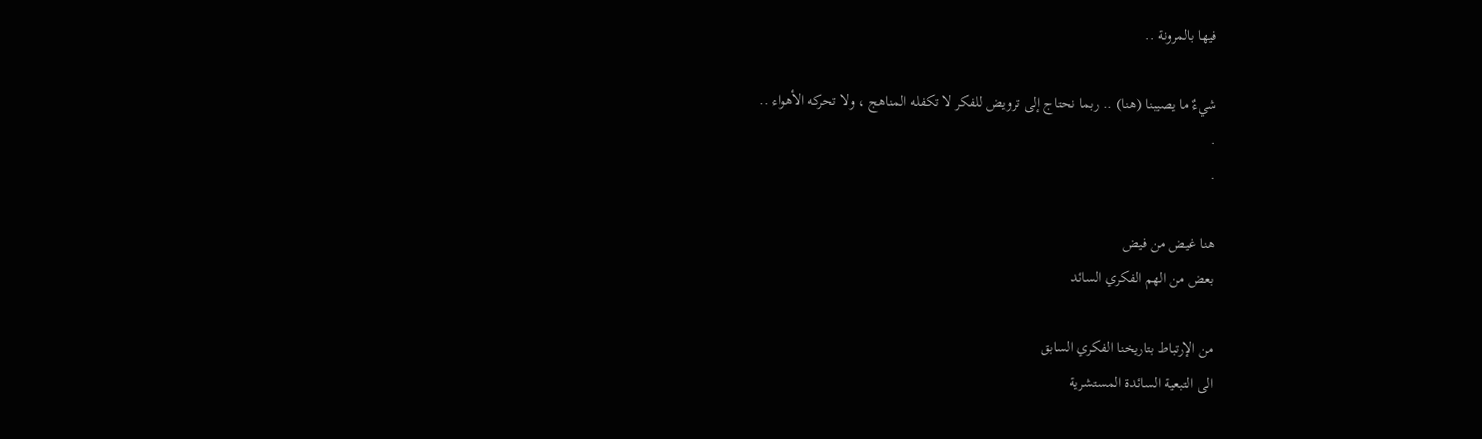فيها بالمرونة ..

شيءٌ ما يصيبنا (هنا) .. ربما نحتاج إلى ترويض للفكر لا تكفله المناهج ، ولا تحركه الأهواء ..
.
.

هنا غيض من فيض
بعض من الهم الفكري السائد

من الإرتباط بتاريخنا الفكري السابق
الى التبعية السائدة المستشرية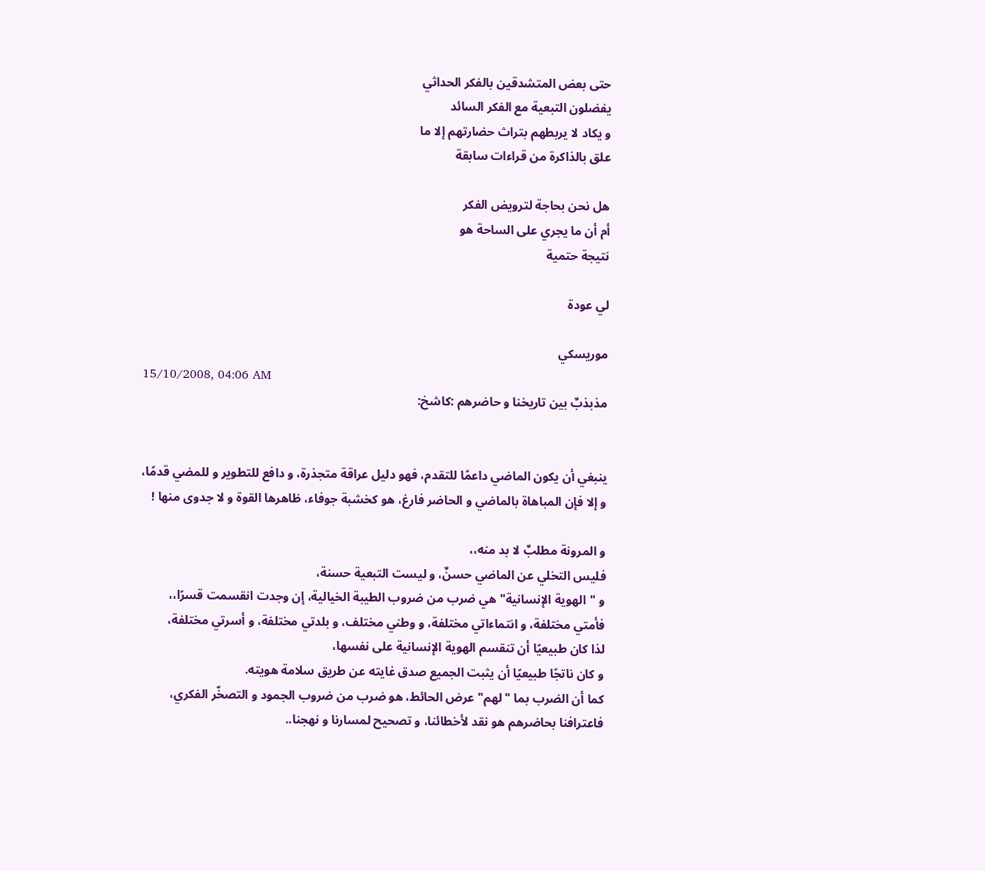حتى بعض المتشدقين بالفكر الحداثي
يفضلون التبعية مع الفكر السائد
و يكاد لا يربطهم بتراث حضارتهم إلا ما
علق بالذاكرة من قراءات سابقة

هل نحن بحاجة لترويض الفكر
أم أن ما يجري على الساحة هو
نتيجة حتمية

لي عودة

موريسكي
15/10/2008, 04:06 AM
مذبذبٌ بين تاريخنا و حاضرهم :كاشخ:


ينبغي أن يكون الماضي داعمًا للتقدم، فهو دليل عراقة متجذرة، و دافع للتطوير و للمضي قدمًا،
و إلا فإن المباهاة بالماضي و الحاضر فارغ، هو كخشبة جوفاء، ظاهرها القوة و لا جدوى منها !

و المرونة مطلبٌ لا بد منه،،
فليس التخلي عن الماضي حسنٌ، و ليست التبعية حسنة،
و "الهوية الإنسانية" هي ضرب من ضروب الطيبة الخيالية، إن وجدت انقسمت قسرًا،،
فأمتي مختلفة، و انتماءاتي مختلفة، و وطني مختلف، و بلدتي مختلفة، و أسرتي مختلفة،
لذا كان طبيعيًا أن تنقسم الهوية الإنسانية على نفسها،
و كان ناتجًا طبيعيًا أن يثبت الجميع صدق غايته عن طريق سلامة هويته.
كما أن الضرب بما "لهم" عرض الحائط، هو ضرب من ضروب الجمود و التصخّر الفكري،
فاعترافنا بحاضرهم هو نقد لأخطائنا، و تصحيح لمسارنا و نهجنا..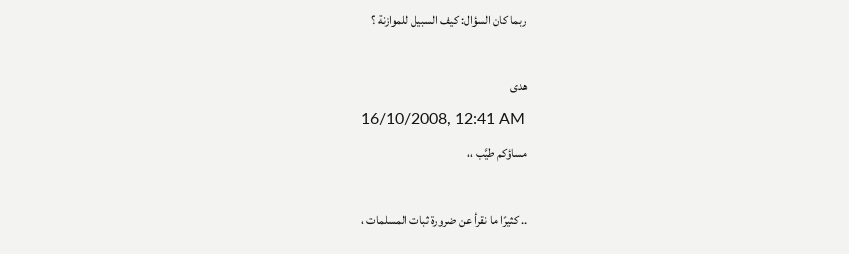ربما كان السؤال: كيف السبيل للموازنة ؟

هدى
16/10/2008, 12:41 AM
مساؤكم طيَّب ،،

.. كثيرًا ما نقرأ عن ضرورة ثبات المسلمات ،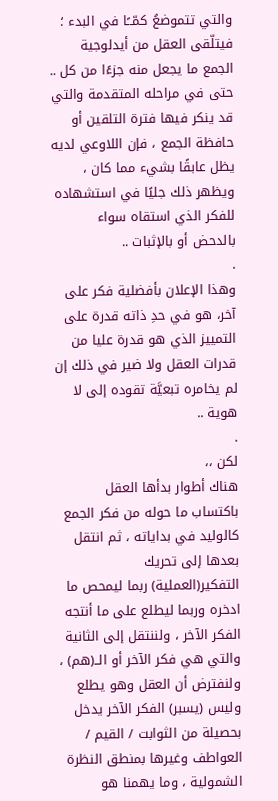والتي تتموضعُ كمّــًا في البدء ؛ فيتلّقى العقل من أيدلوجية الجمع ما يجعل منه جزءًا من كل ..
حتى في مراحله المتقدمة والتي قد ينكر فيها فترة التلقين أو حافظة الجمع ، فإن اللاوعي لديه يظل عابقًا بشيء مما كان ، ويظهر ذلك جليًا في استشهاده للفكر الذي استقاه سواء بالدحض أو بالإثبات ..
.
وهذا الإعلان بأفضلية فكر على آخر، هو في حدِ ذاته قدرة على التمييز الذي هو قدرة عليا من قدرات العقل ولا ضير في ذلك إن لم يخامره تبعيَّة تقوده إلى لا هوية ..
.
لكن ،،
هناك أطوار بدأها العقل باكتساب ما حوله من فكر الجمع كالوليد في بداياته ، ثم انتقل بعدها إلى تحريك التفكير(العملية) ربما ليمحص ما ادخره وربما ليطلع على ما أنتجه الفكر الآخر ، ولننتقل إلى الثانية والتي هي فكر الآخر أو الــ(هم) ، ولنفترض أن العقل وهو يطلع وليس (يسبر) الفكر الآخر يدخل بحصيلة من الثوابت / القيم / العواطف وغيرها بمنطق النظرة الشمولية ، وما يهمنا هو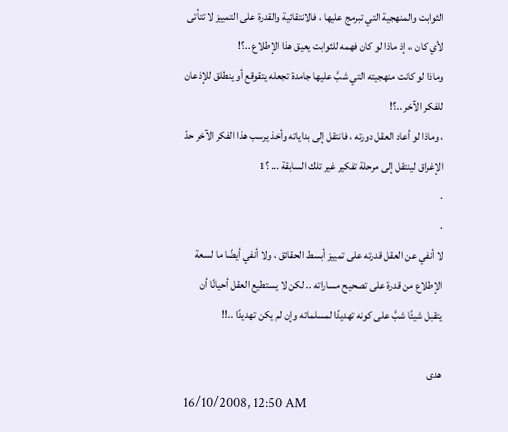الثوابت والمنهجية التي تبرمج عليها ، فالانتقائية والقدرة على التمييز لا تتأتى لأي كان ،، إذ ماذا لو كان فهمه للثوابت يعيق هذا الإطلاع ..؟!
وماذا لو كانت منهجيته التي شبَّ عليها جامدة تجعله يتقوقع أو ينطلق للإذعان للفكر الآخر ..؟!
، وماذا لو أعاد العقل دورته ، فانتقل إلى بداياته وأخذ يرسب هذا الفكر الآخر حدّ الإغراق لينتقل إلى مرحلة تفكير غير تلك السابقة ... ؟1
.
.
لا أنفي عن العقل قدرته على تمييز أبسط الحقائق ، ولا أنفي أيضًا ما لسعة الإطلاع من قدرة على تصحيح مساراته .. لكن لا يستطيع العقل أحيانًا أن يتقبل شيئًا شبَّ على كونه تهديدًا لمسلماته وإن لم يكن تهديدًا ..!!

هدى
16/10/2008, 12:50 AM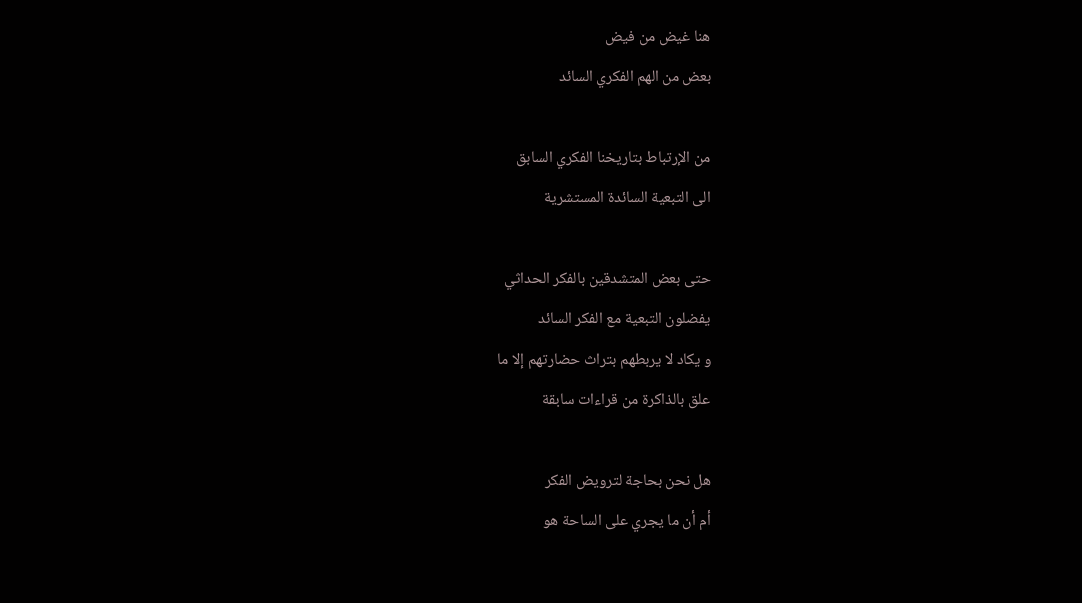هنا غيض من فيض
بعض من الهم الفكري السائد

من الإرتباط بتاريخنا الفكري السابق
الى التبعية السائدة المستشرية

حتى بعض المتشدقين بالفكر الحداثي
يفضلون التبعية مع الفكر السائد
و يكاد لا يربطهم بتراث حضارتهم إلا ما
علق بالذاكرة من قراءات سابقة

هل نحن بحاجة لترويض الفكر
أم أن ما يجري على الساحة هو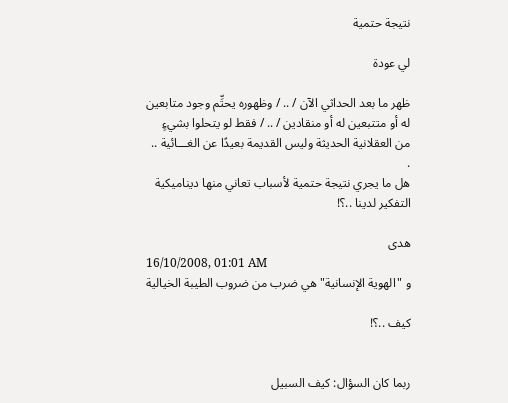نتيجة حتمية

لي عودة

ظهر ما بعد الحداثي الآن / .. / وظهوره يحتِّم وجود متابعين له أو متتبعين له أو منقادين / .. / فقط لو يتحلوا بشيءٍ من العقلانية الحديثة وليس القديمة بعيدًا عن الغـــائية ..
.
هل ما يجري نتيجة حتمية لأسباب تعاني منها ديناميكية التفكير لدينا ..؟!

هدى
16/10/2008, 01:01 AM
و "الهوية الإنسانية" هي ضرب من ضروب الطيبة الخيالية

كيف ..؟!


ربما كان السؤال: كيف السبيل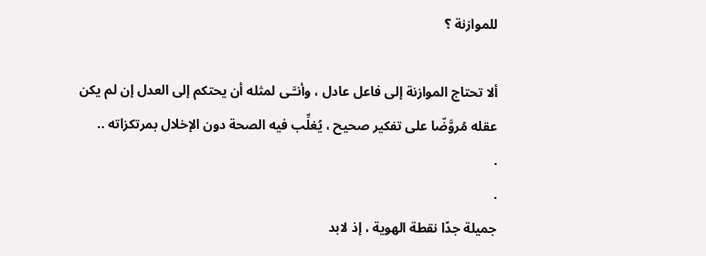للموازنة ؟

ألا تحتاج الموازنة إلى فاعل عادل ، وأنـَّـى لمثله أن يحتكم إلى العدل إن لم يكن عقله مُروَّضّا على تفكير صحيح ، يُغلِّب فيه الصحة دون الإخلال بمرتكزاته ..
.
.
جميلة جدًا نقطة الهوية ، إذ لابد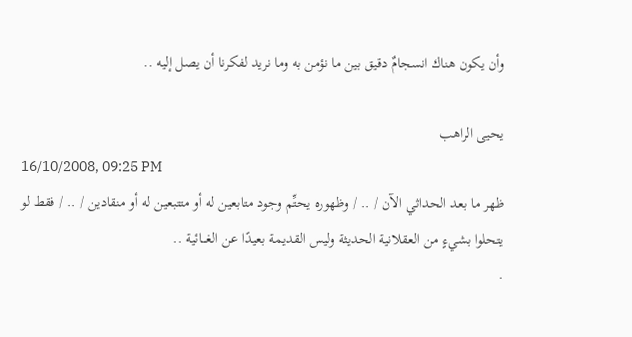وأن يكون هناك انسجامٌ دقيق بين ما نؤمن به وما نريد لفكرنا أن يصل إليه ..

يحيى الراهب
16/10/2008, 09:25 PM
ظهر ما بعد الحداثي الآن / .. / وظهوره يحتِّم وجود متابعين له أو متتبعين له أو منقادين / .. / فقط لو يتحلوا بشيءٍ من العقلانية الحديثة وليس القديمة بعيدًا عن الغـــائية ..
.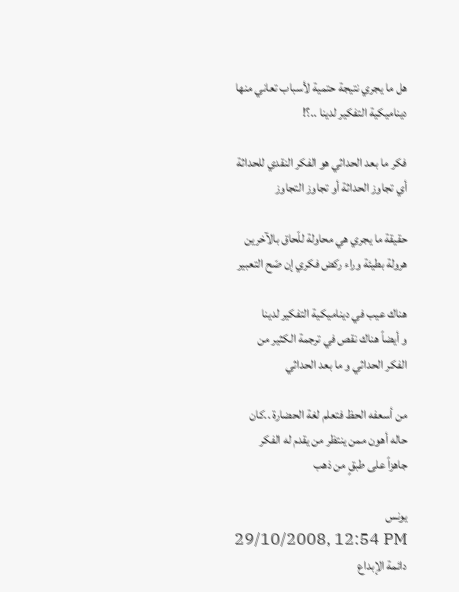هل ما يجري نتيجة حتمية لأسباب تعاني منها ديناميكية التفكير لدينا ..؟!

فكر ما بعد الحداثي هو الفكر النقدي للحداثة
أي تجاوز الحداثة أو تجاوز التجاوز

حقيقة ما يجري هي محاولة للّحاق بالآخرين
هرولة بطيئة وراء ركض فكري إن صّح التعبير

هناك عيب في ديناميكية التفكير لدينا
و أيضاً هناك نقص في ترجمة الكثير من
الفكر الحداثي و ما بعد الحداثي

من أسعفه الحظ فتعلم لغة الحضارة ..كان
حاله أهون ممن ينتظر من يقدم له الفكر
جاهزاً على طبقٍ من ذهب

يونس
29/10/2008, 12:54 PM
دائمة الإبداع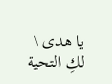يا هدى \
لكِ التحية